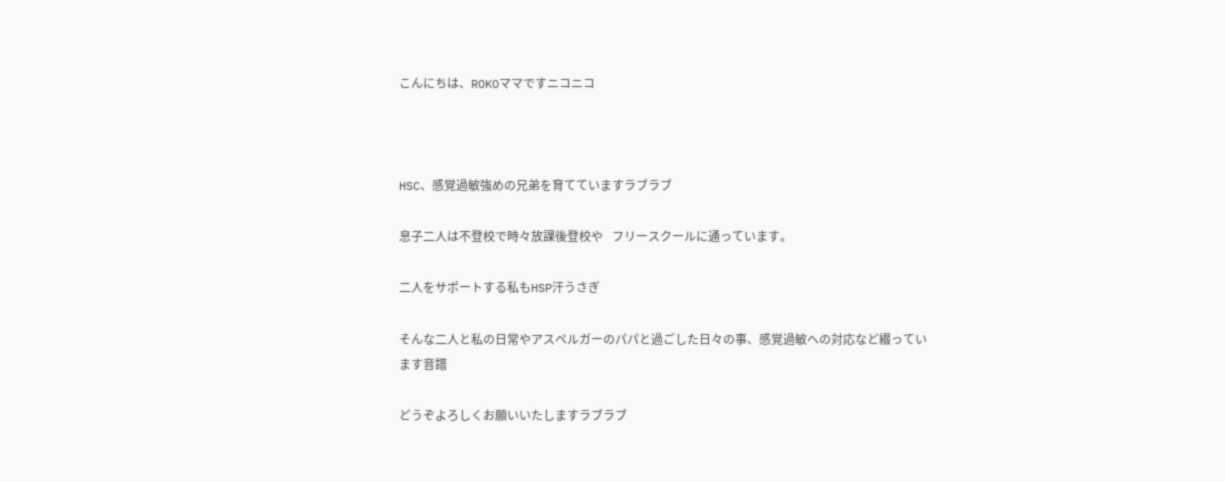こんにちは、ROKOママですニコニコ



HSC、感覚過敏強めの兄弟を育てていますラブラブ

息子二人は不登校で時々放課後登校や   フリースクールに通っています。

二人をサポートする私もHSP汗うさぎ

そんな二人と私の日常やアスペルガーのパパと過ごした日々の事、感覚過敏への対応など綴っています音譜

どうぞよろしくお願いいたしますラブラブ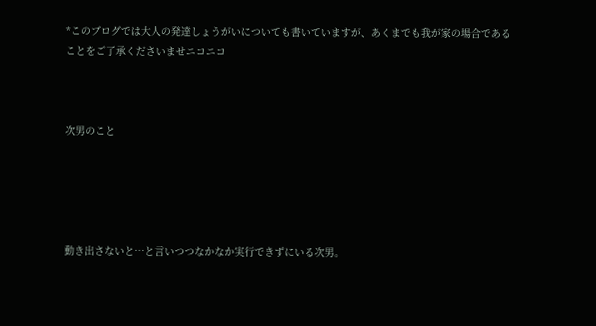*このブログでは大人の発達しょうがいについても書いていますが、あくまでも我が家の場合であることをご了承くださいませニコニコ



次男のこと





動き出さないと…と言いつつなかなか実行できずにいる次男。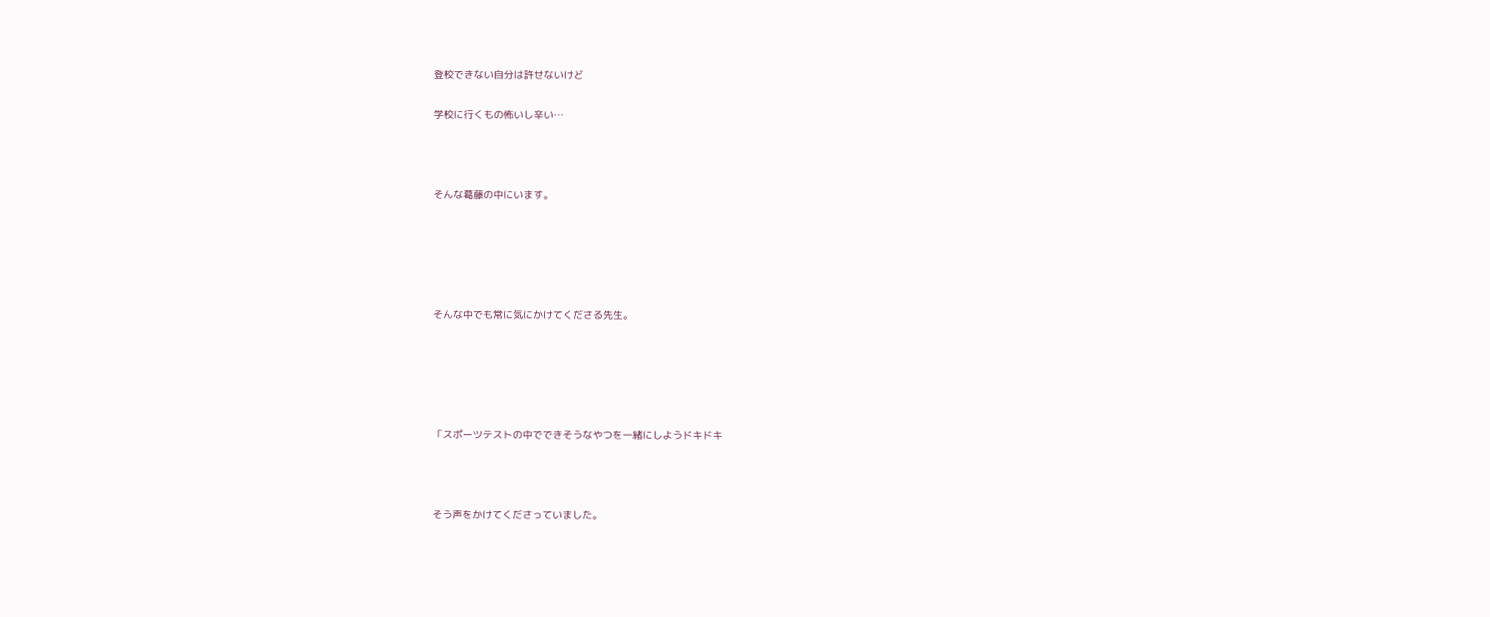登校できない自分は許せないけど

学校に行くもの怖いし辛い…



そんな葛藤の中にいます。





そんな中でも常に気にかけてくださる先生。





「スポーツテストの中でできそうなやつを一緒にしようドキドキ



そう声をかけてくださっていました。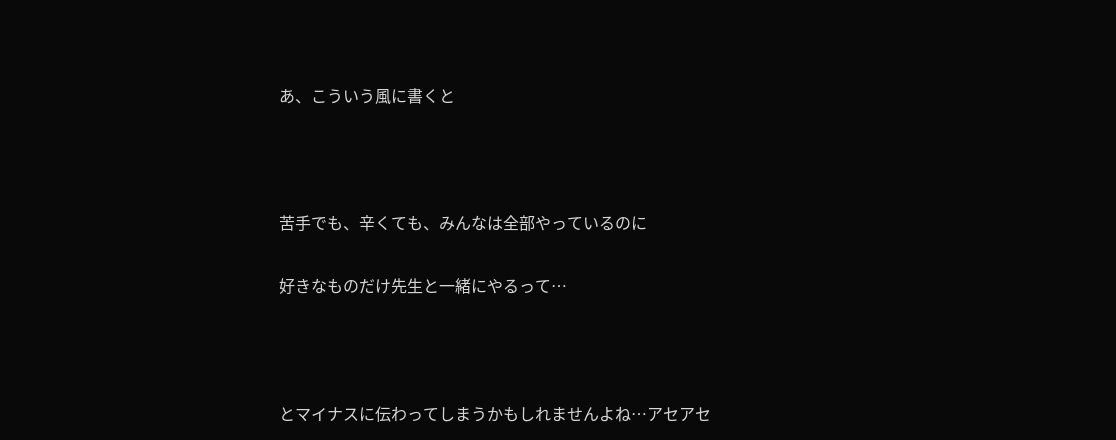あ、こういう風に書くと



苦手でも、辛くても、みんなは全部やっているのに

好きなものだけ先生と一緒にやるって…



とマイナスに伝わってしまうかもしれませんよね…アセアセ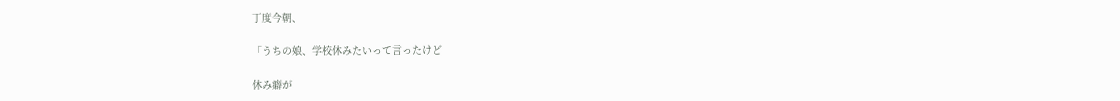丁度今朝、

「うちの娘、学校休みたいって言ったけど

休み癖が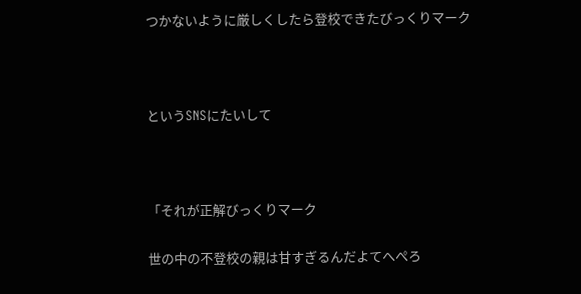つかないように厳しくしたら登校できたびっくりマーク



というSNSにたいして



「それが正解びっくりマーク

世の中の不登校の親は甘すぎるんだよてへぺろ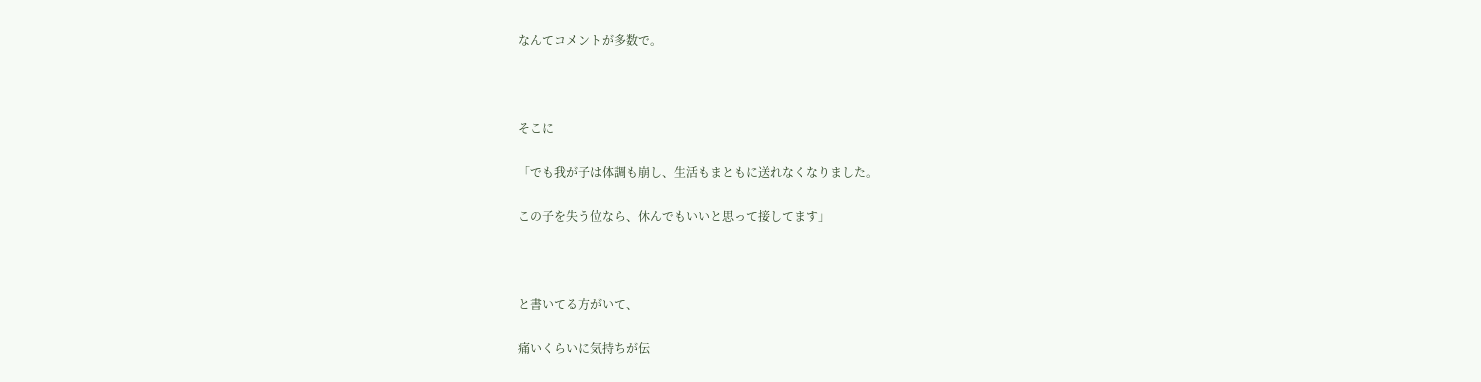なんてコメントが多数で。



そこに

「でも我が子は体調も崩し、生活もまともに送れなくなりました。

この子を失う位なら、休んでもいいと思って接してます」



と書いてる方がいて、

痛いくらいに気持ちが伝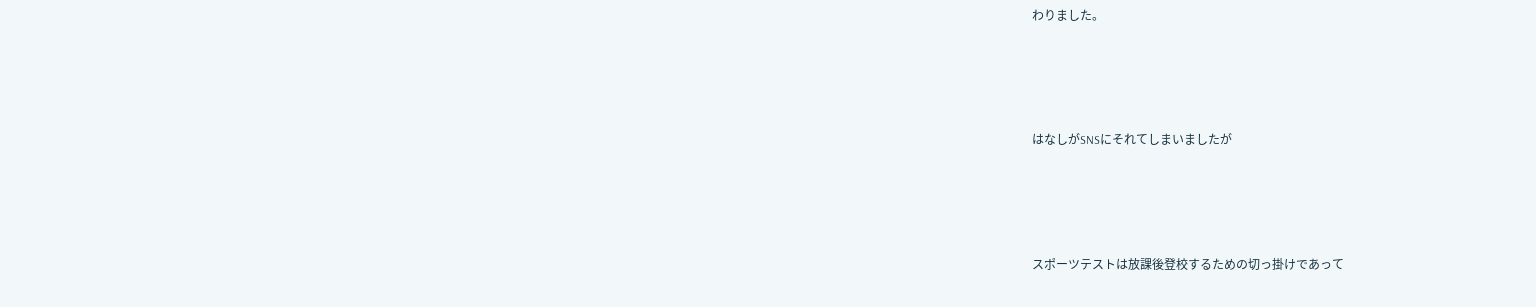わりました。





はなしがSNSにそれてしまいましたが





スポーツテストは放課後登校するための切っ掛けであって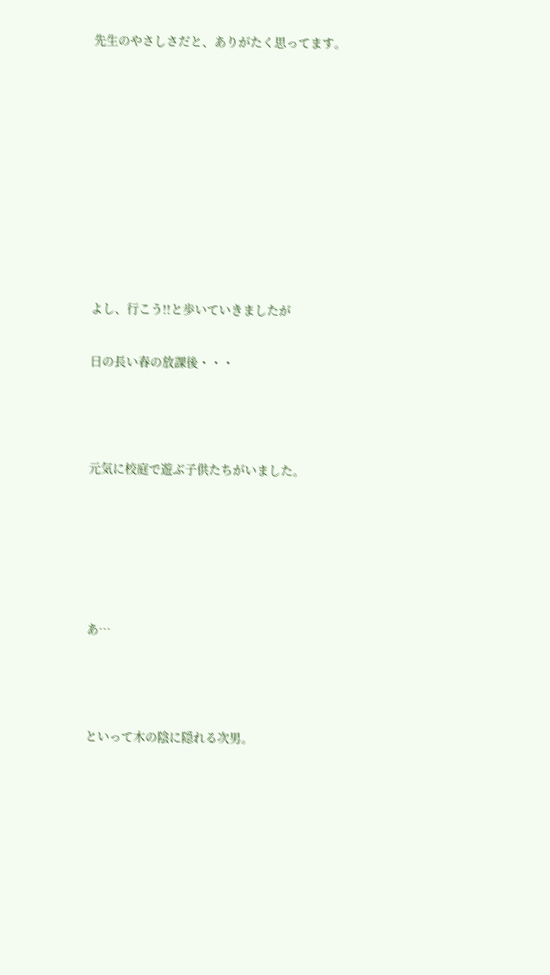先生のやさしさだと、ありがたく思ってます。









よし、行こう!!と歩いていきましたが

日の長い春の放課後・・・



元気に校庭で遊ぶ子供たちがいました。





あ…



といって木の陰に隠れる次男。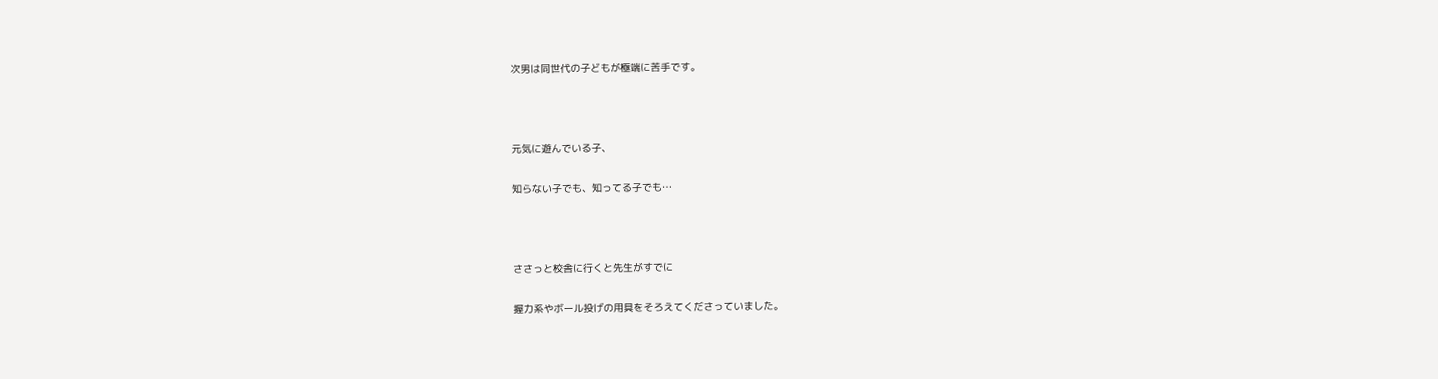次男は同世代の子どもが極端に苦手です。



元気に遊んでいる子、

知らない子でも、知ってる子でも…



ささっと校舎に行くと先生がすでに

握力系やボール投げの用具をそろえてくださっていました。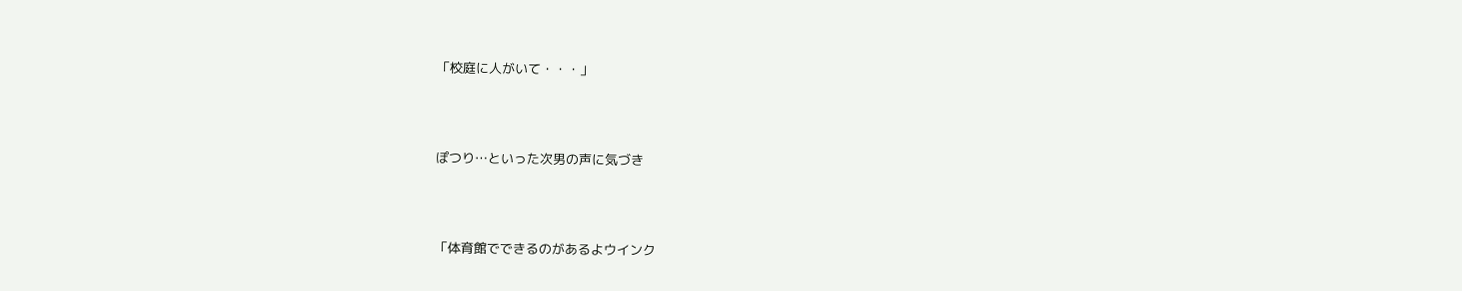「校庭に人がいて・・・」



ぽつり…といった次男の声に気づき



「体育館でできるのがあるよウインク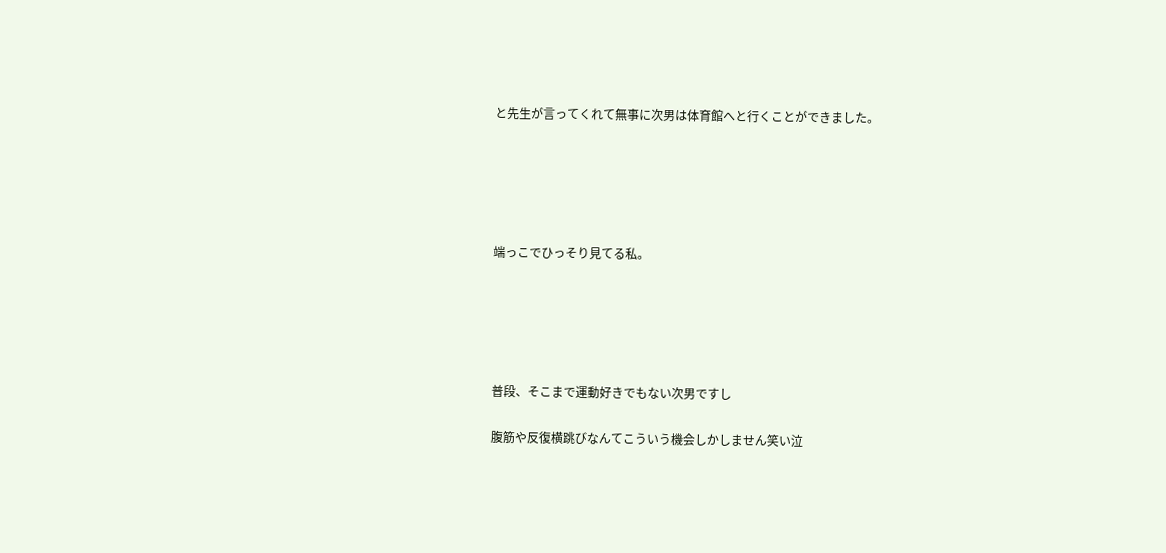と先生が言ってくれて無事に次男は体育館へと行くことができました。





端っこでひっそり見てる私。





普段、そこまで運動好きでもない次男ですし

腹筋や反復横跳びなんてこういう機会しかしません笑い泣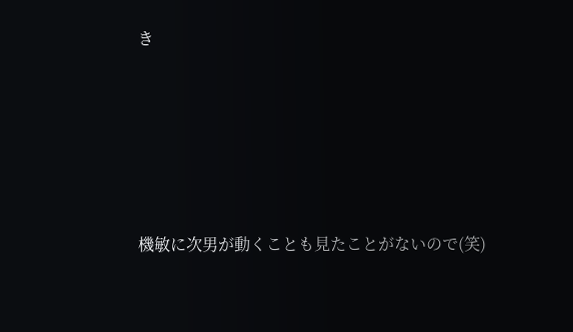き





機敏に次男が動くことも見たことがないので(笑)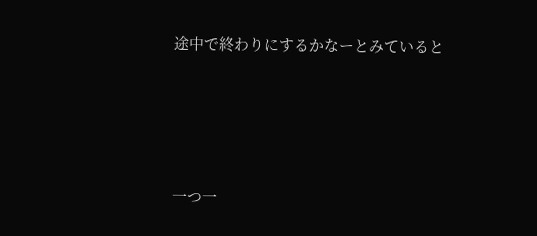途中で終わりにするかなーとみていると





一つ一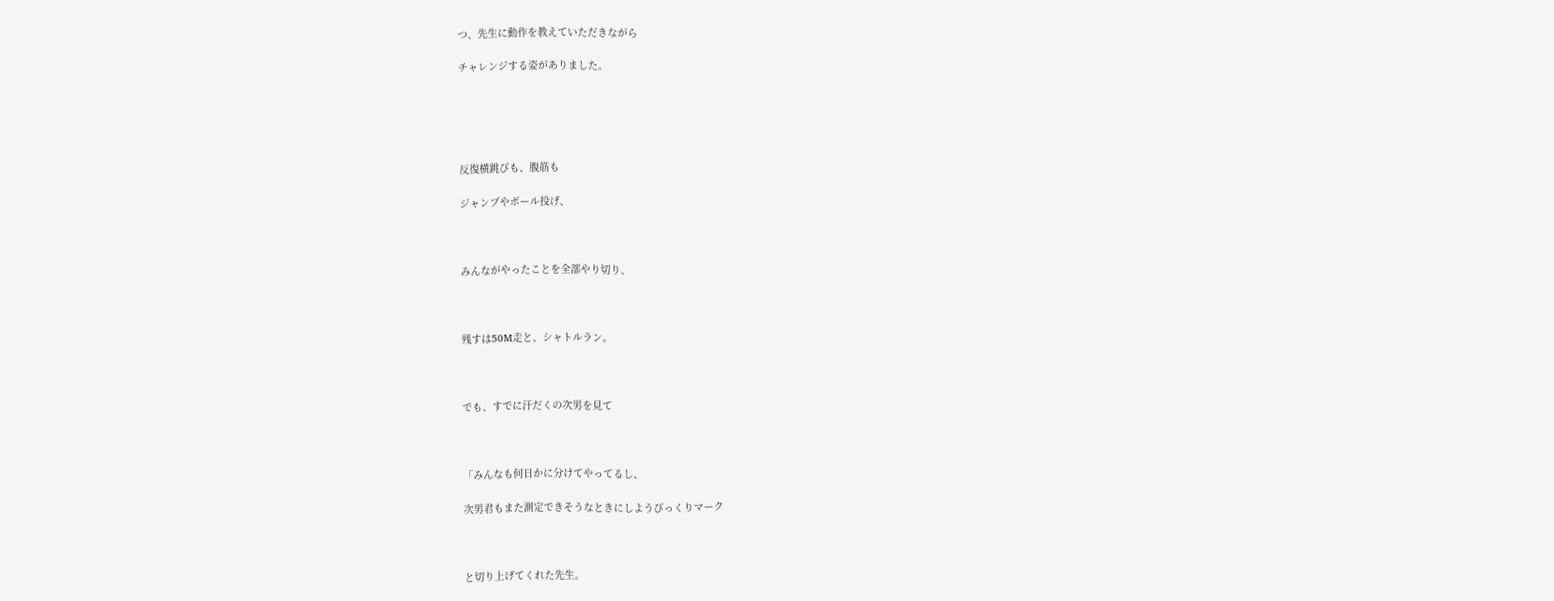つ、先生に動作を教えていただきながら

チャレンジする姿がありました。





反復横跳びも、腹筋も

ジャンプやボール投げ、



みんながやったことを全部やり切り、



残すは50M走と、シャトルラン。



でも、すでに汗だくの次男を見て



「みんなも何日かに分けてやってるし、

次男君もまた測定できそうなときにしようびっくりマーク



と切り上げてくれた先生。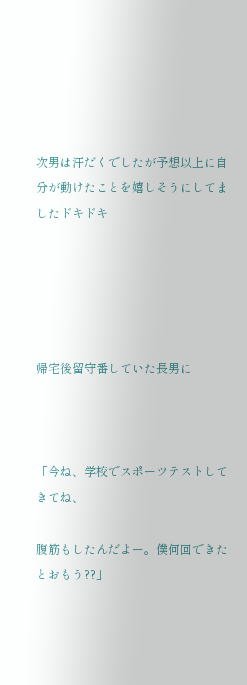次男は汗だくでしたが予想以上に自分が動けたことを嬉しそうにしてましたドキドキ





帰宅後留守番していた長男に



「今ね、学校でスポーツテストしてきてね、

腹筋もしたんだよー。僕何回できたとおもう??」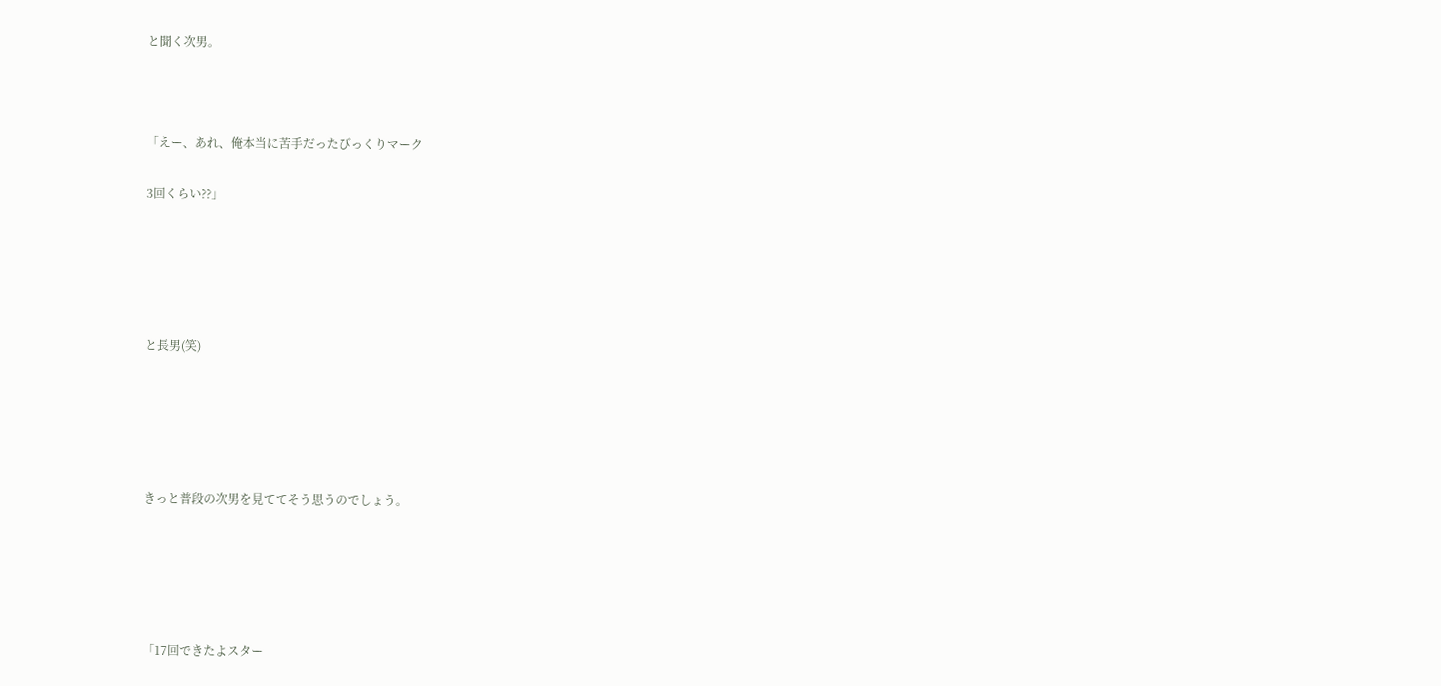と聞く次男。



「えー、あれ、俺本当に苦手だったびっくりマーク

3回くらい??」





と長男(笑)





きっと普段の次男を見ててそう思うのでしょう。





「17回できたよスター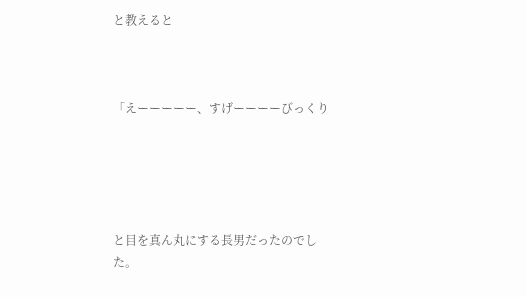と教えると



「えーーーーー、すげーーーーびっくり





と目を真ん丸にする長男だったのでした。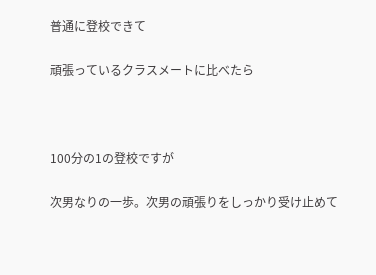普通に登校できて

頑張っているクラスメートに比べたら



100分の1の登校ですが

次男なりの一歩。次男の頑張りをしっかり受け止めて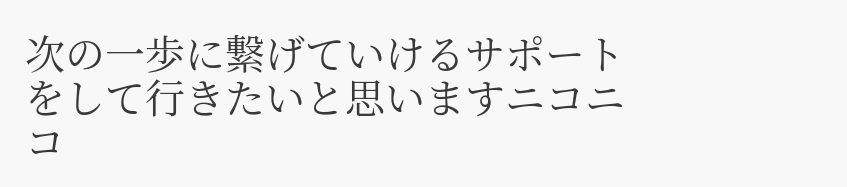次の一歩に繋げていけるサポートをして行きたいと思いますニコニコ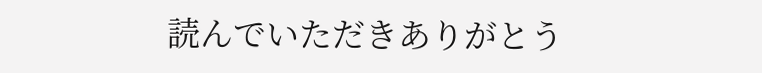読んでいただきありがとう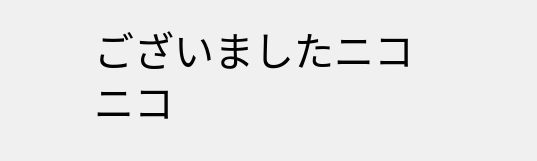ございましたニコニコ